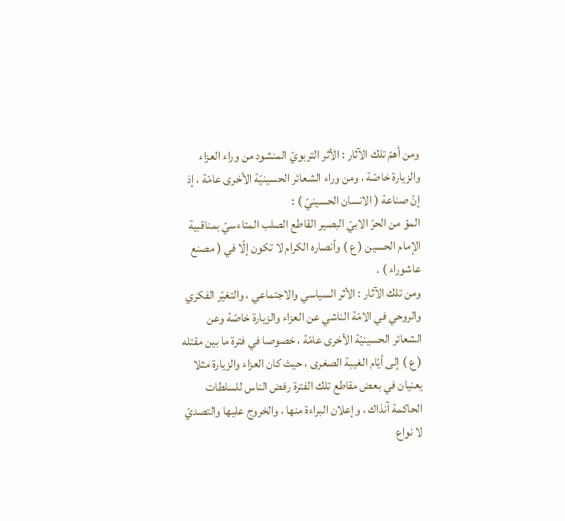ومن أهمّ تلك الآثار : الأثر التربويّ المنشود من وراء العزاء والزيارة خاصّة ، ومن وراء الشعائر الحسينيّة الأخرى عامّة ، إذ إنّ صناعة ( الانسان الحسينيّ ) :
المؤ من الحرّ الابيّ البصير القاطع الصلب المتاءسيّ بمناقبية الإمام الحسين ( ع ) وأنصاره الكرام لا تكون إلّا في ( مصنع عاشوراء ) .
ومن تلك الآثار : الأثر السياسي والاجتماعي ، والتغيّر الفكري والروحي في الامّة الناشي عن العزاء والزيارة خاصّة وعن الشعائر الحسينيّة الأخرى عامّة ، خصوصا في فترة ما بين مقتله ( ع ) إلى أيّام الغيبة الصغرى ، حيث كان العزاء والزيارة مثلا يعنيان في بعض مقاطع تلك الفترة رفض الناس للسلطات الحاكمة آنذاك ، وإعلان البراءة منها ، والخروج عليها والتصديّ لا نواع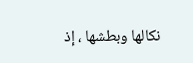نكالها وبطشها ، إذ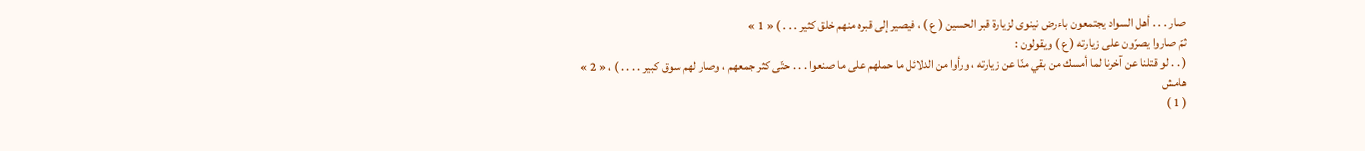صار . . . أهل السواد يجتمعون باءرض نينوى لزيارة قبر الحسين ( ع ) ، فيصير إلى قبره منهم خلق كثير . . . ) « 1 »
ثمّ صاروا يصرّون على زيارته ( ع ) ويقولون :
( . . لو قتلنا عن آخرنا لما أمسك من بقي منّا عن زيارته ، ورأوا من الدلائل ما حملهم على ما صنعوا . . . حتّى كثر جمعهم ، وصار لهم سوق كبير . . . . ) ، « 2 »
هامش
( 1 )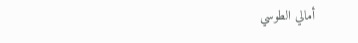أمالي الطوسي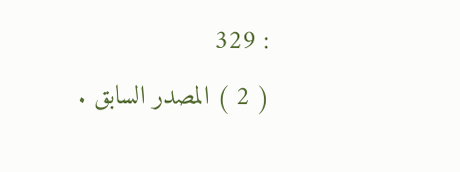: 329
( 2 ) المصدر السابق .